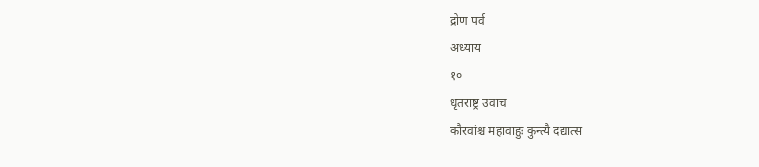द्रोण पर्व
अध्याय
१०
धृतराष्ट्र उवाच
कौरवांश्च महावाहुः कुन्त्यै दद्यात्स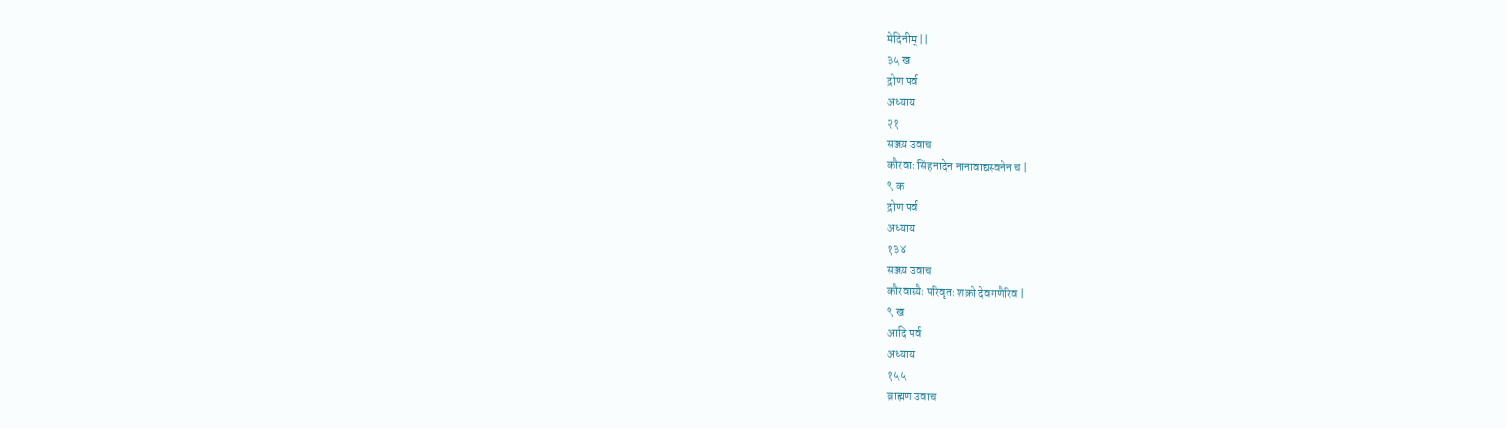मेदिनीम् ||
३५ ख
द्रोण पर्व
अध्याय
२१
सञ्जय़ उवाच
कौरवाः सिंहनादेन नानावाद्यस्वनेन च |
९ क
द्रोण पर्व
अध्याय
१३४
सञ्जय़ उवाच
कौरवाग्र्यैः परिवृतः शक्रो देवगणैरिव |
९ ख
आदि पर्व
अध्याय
१५५
व्राह्मण उवाच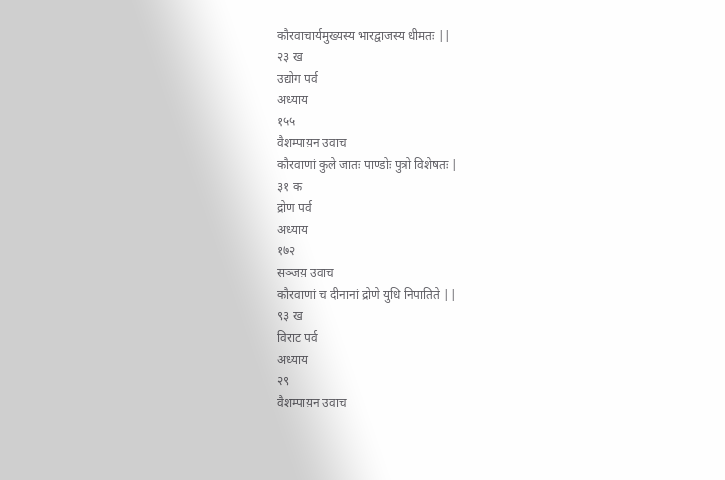कौरवाचार्यमुख्यस्य भारद्वाजस्य धीमतः ||
२३ ख
उद्योग पर्व
अध्याय
१५५
वैशम्पाय़न उवाच
कौरवाणां कुले जातः पाण्डोः पुत्रो विशेषतः |
३१ क
द्रोण पर्व
अध्याय
१७२
सञ्जय़ उवाच
कौरवाणां च दीनानां द्रोणे युधि निपातिते ||
९३ ख
विराट पर्व
अध्याय
२९
वैशम्पाय़न उवाच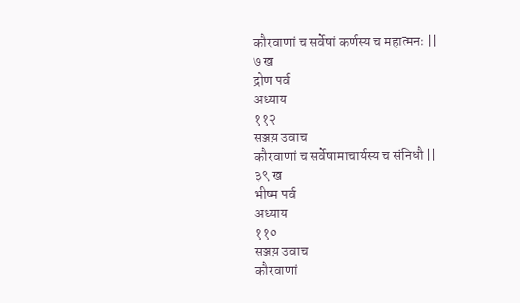कौरवाणां च सर्वेषां कर्णस्य च महात्मनः ||
७ ख
द्रोण पर्व
अध्याय
११२
सञ्जय़ उवाच
कौरवाणां च सर्वेषामाचार्यस्य च संनिधौ ||
३९ ख
भीष्म पर्व
अध्याय
११०
सञ्जय़ उवाच
कौरवाणां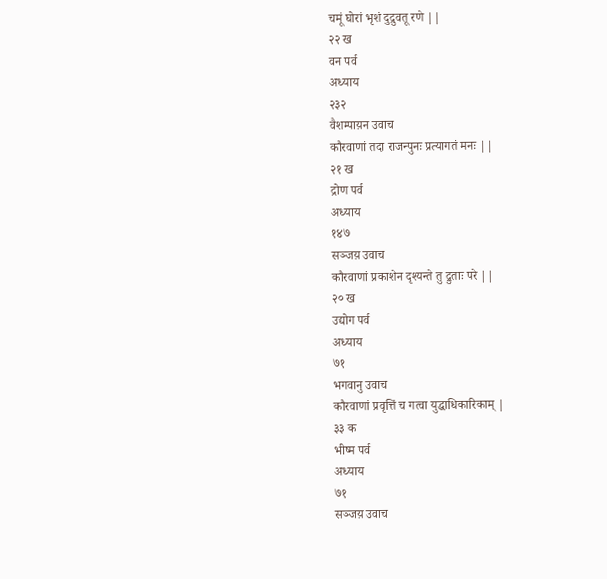चमूं घोरां भृशं दुद्रुवतू रणे ||
२२ ख
वन पर्व
अध्याय
२३२
वैशम्पाय़न उवाच
कौरवाणां तदा राजन्पुनः प्रत्यागतं मनः ||
२१ ख
द्रोण पर्व
अध्याय
१४७
सञ्जय़ उवाच
कौरवाणां प्रकाशेन दृश्यन्ते तु द्रुताः परे ||
२० ख
उद्योग पर्व
अध्याय
७१
भगवानु उवाच
कौरवाणां प्रवृत्तिं च गत्वा युद्धाधिकारिकाम् |
३३ क
भीष्म पर्व
अध्याय
७१
सञ्जय़ उवाच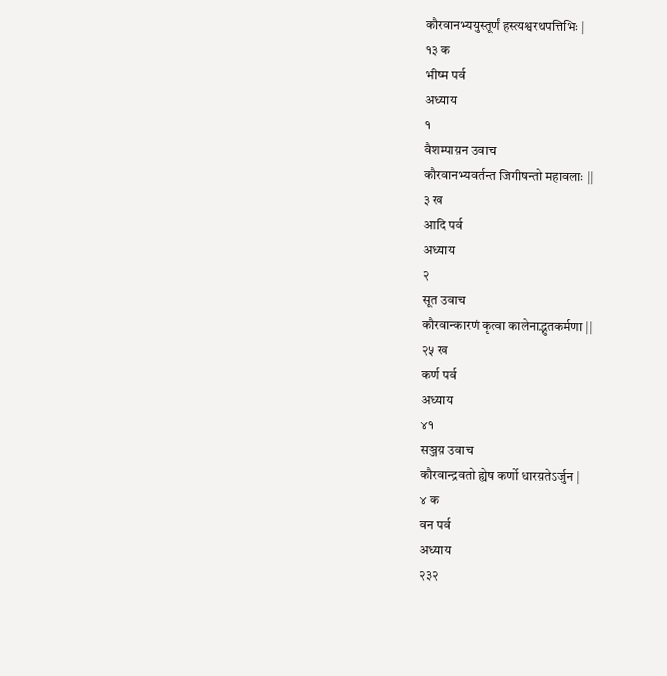कौरवानभ्ययुस्तूर्णं हस्त्यश्वरथपत्तिभिः |
१३ क
भीष्म पर्व
अध्याय
१
वैशम्पाय़न उवाच
कौरवानभ्यवर्तन्त जिगीषन्तो महावलाः ||
३ ख
आदि पर्व
अध्याय
२
सूत उवाच
कौरवान्कारणं कृत्वा कालेनाद्भुतकर्मणा ||
२५ ख
कर्ण पर्व
अध्याय
४१
सञ्जय़ उवाच
कौरवान्द्रवतो ह्येष कर्णो धारय़तेऽर्जुन |
४ क
वन पर्व
अध्याय
२३२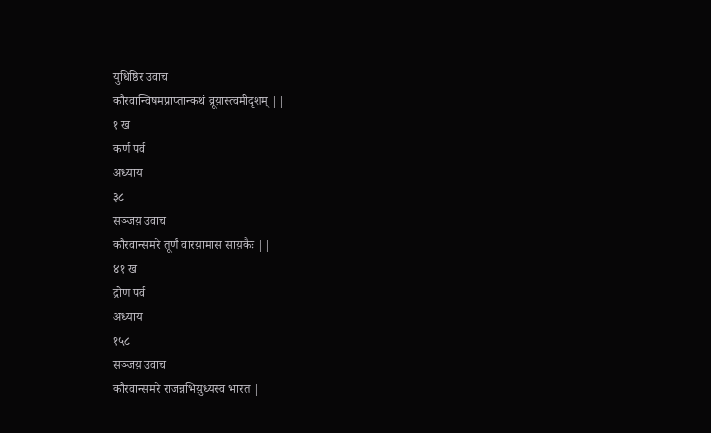युधिष्ठिर उवाच
कौरवान्विषमप्राप्तान्कथं व्रूय़ास्त्वमीदृशम् ||
१ ख
कर्ण पर्व
अध्याय
३८
सञ्जय़ उवाच
कौरवान्समरे तूर्णं वारय़ामास साय़कैः ||
४१ ख
द्रोण पर्व
अध्याय
१५८
सञ्जय़ उवाच
कौरवान्समरे राजन्नभिय़ुध्यस्व भारत |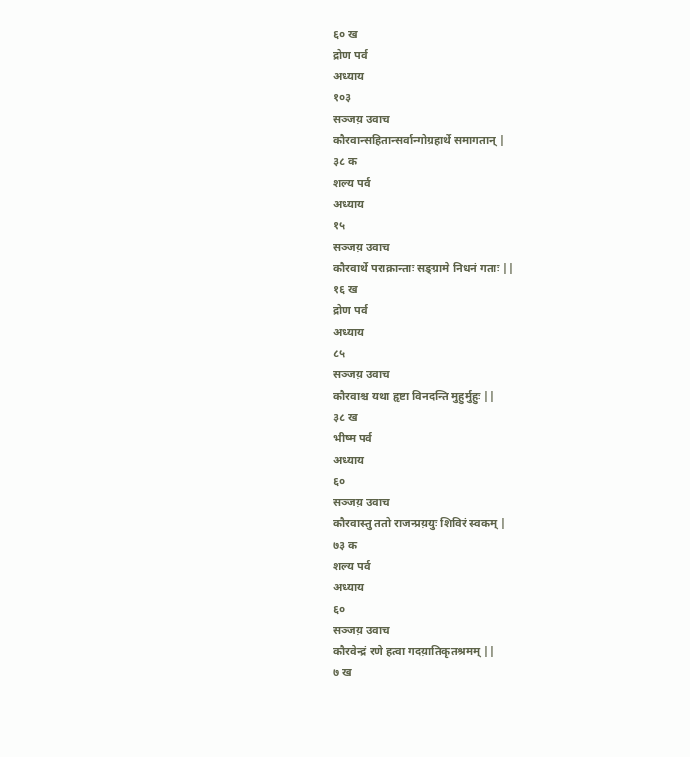६० ख
द्रोण पर्व
अध्याय
१०३
सञ्जय़ उवाच
कौरवान्सहितान्सर्वान्गोग्रहार्थे समागतान् |
३८ क
शल्य पर्व
अध्याय
१५
सञ्जय़ उवाच
कौरवार्थे पराक्रान्ताः सङ्ग्रामे निधनं गताः ||
१६ ख
द्रोण पर्व
अध्याय
८५
सञ्जय़ उवाच
कौरवाश्च यथा हृष्टा विनदन्ति मुहुर्मुहुः ||
३८ ख
भीष्म पर्व
अध्याय
६०
सञ्जय़ उवाच
कौरवास्तु ततो राजन्प्रय़युः शिविरं स्वकम् |
७३ क
शल्य पर्व
अध्याय
६०
सञ्जय़ उवाच
कौरवेन्द्रं रणे हत्वा गदय़ातिकृतश्रमम् ||
७ ख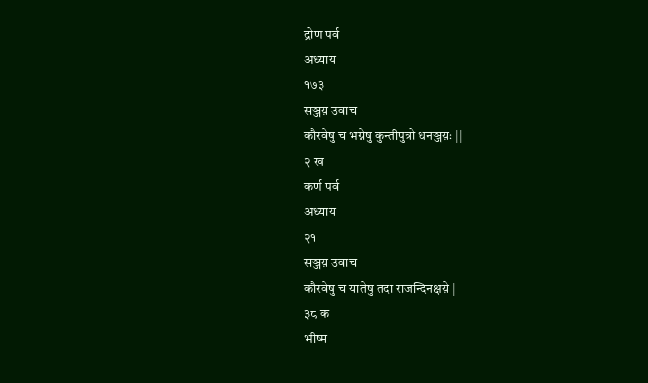द्रोण पर्व
अध्याय
१७३
सञ्जय़ उवाच
कौरवेषु च भग्नेषु कुन्तीपुत्रो धनञ्जय़ः ||
२ ख
कर्ण पर्व
अध्याय
२१
सञ्जय़ उवाच
कौरवेषु च यातेषु तदा राजन्दिनक्षय़े |
३८ क
भीष्म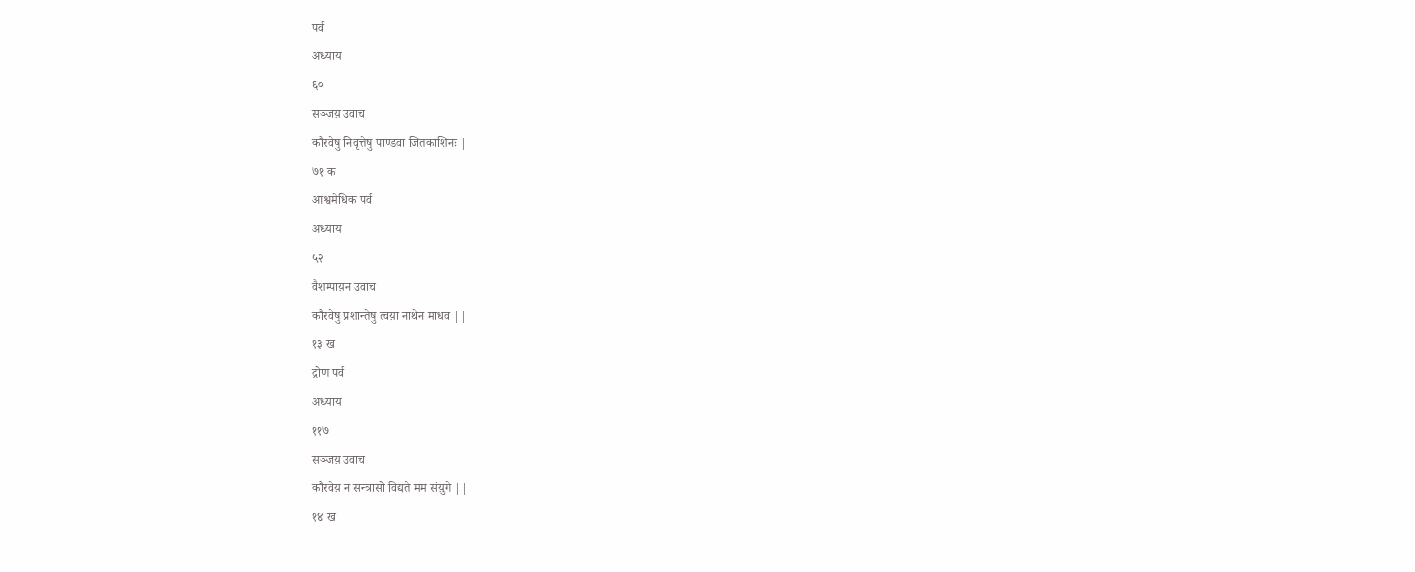पर्व
अध्याय
६०
सञ्जय़ उवाच
कौरवेषु निवृत्तेषु पाण्डवा जितकाशिनः |
७१ क
आश्वमेधिक पर्व
अध्याय
५२
वैशम्पाय़न उवाच
कौरवेषु प्रशान्तेषु त्वय़ा नाथेन माधव ||
१३ ख
द्रोण पर्व
अध्याय
११७
सञ्जय़ उवाच
कौरवेय़ न सन्त्रासो विद्यते मम संय़ुगे ||
१४ ख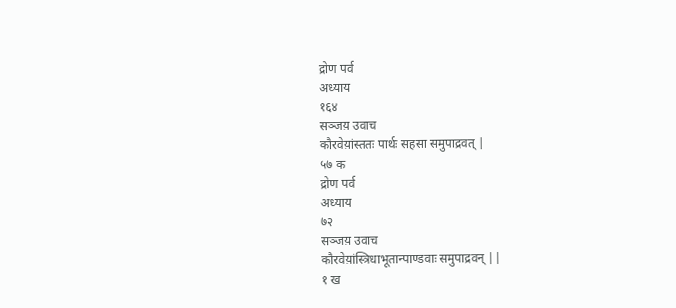द्रोण पर्व
अध्याय
१६४
सञ्जय़ उवाच
कौरवेय़ांस्ततः पार्थः सहसा समुपाद्रवत् |
५७ क
द्रोण पर्व
अध्याय
७२
सञ्जय़ उवाच
कौरवेय़ांस्त्रिधाभूतान्पाण्डवाः समुपाद्रवन् ||
१ ख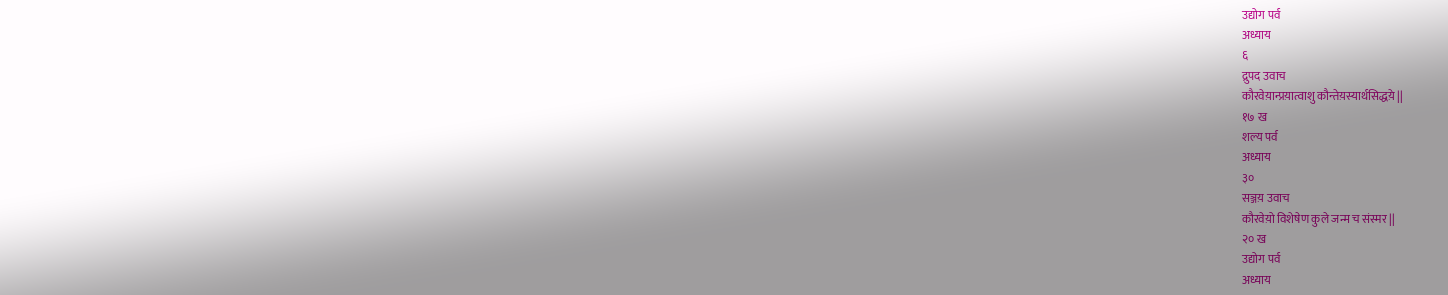उद्योग पर्व
अध्याय
६
द्रुपद उवाच
कौरवेय़ान्प्रय़ात्वाशु कौन्तेय़स्यार्थसिद्धय़े ||
१७ ख
शल्य पर्व
अध्याय
३०
सञ्जय़ उवाच
कौरवेय़ो विशेषेण कुले जन्म च संस्मर ||
२० ख
उद्योग पर्व
अध्याय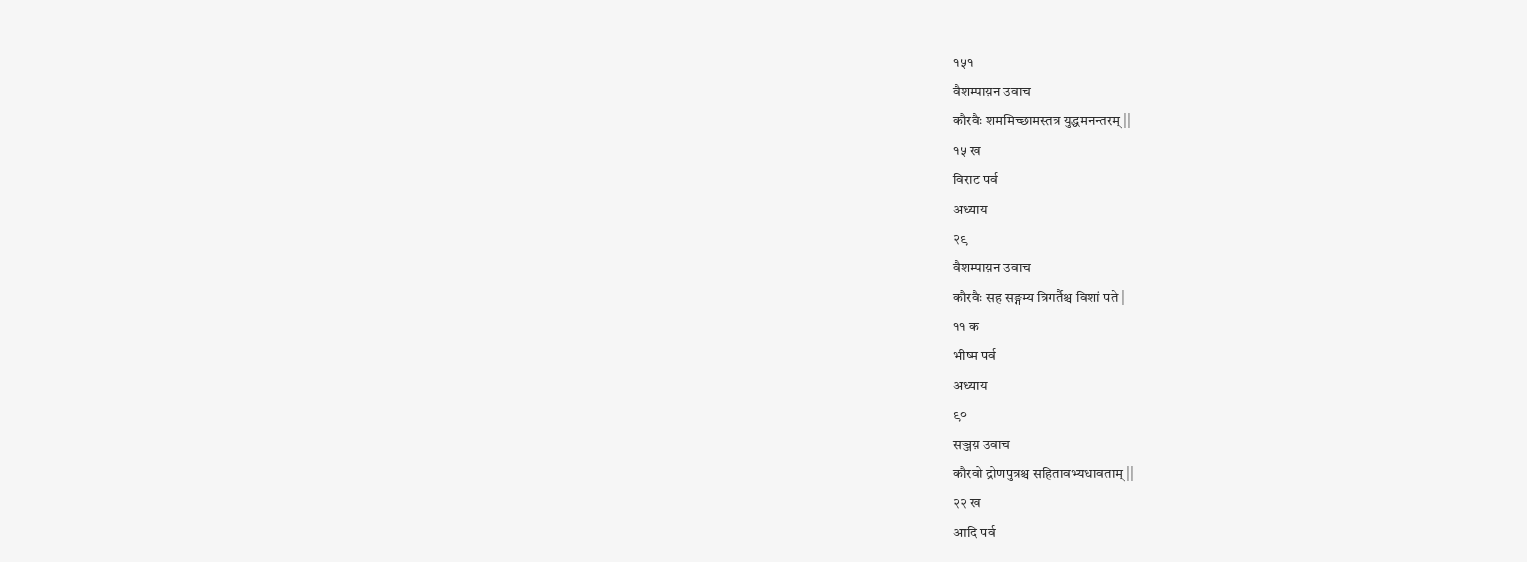१५१
वैशम्पाय़न उवाच
कौरवैः शममिच्छामस्तत्र युद्धमनन्तरम् ||
१५ ख
विराट पर्व
अध्याय
२९
वैशम्पाय़न उवाच
कौरवैः सह सङ्गम्य त्रिगर्तैश्च विशां पते |
११ क
भीष्म पर्व
अध्याय
९०
सञ्जय़ उवाच
कौरवो द्रोणपुत्रश्च सहितावभ्यधावताम् ||
२२ ख
आदि पर्व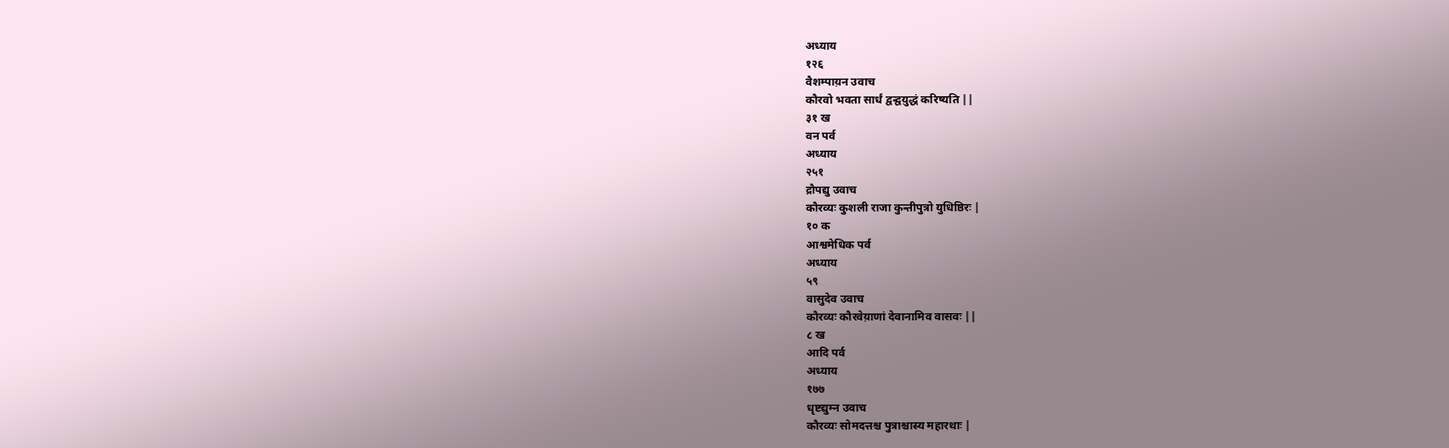अध्याय
१२६
वैशम्पाय़न उवाच
कौरवो भवता सार्धं द्वन्द्वय़ुद्धं करिष्यति ||
३१ ख
वन पर्व
अध्याय
२५१
द्रौपद्यु उवाच
कौरव्यः कुशली राजा कुन्तीपुत्रो युधिष्ठिरः |
१० क
आश्वमेधिक पर्व
अध्याय
५९
वासुदेव उवाच
कौरव्यः कौरवेय़ाणां देवानामिव वासवः ||
८ ख
आदि पर्व
अध्याय
१७७
धृष्टद्युम्न उवाच
कौरव्यः सोमदत्तश्च पुत्राश्चास्य महारथाः |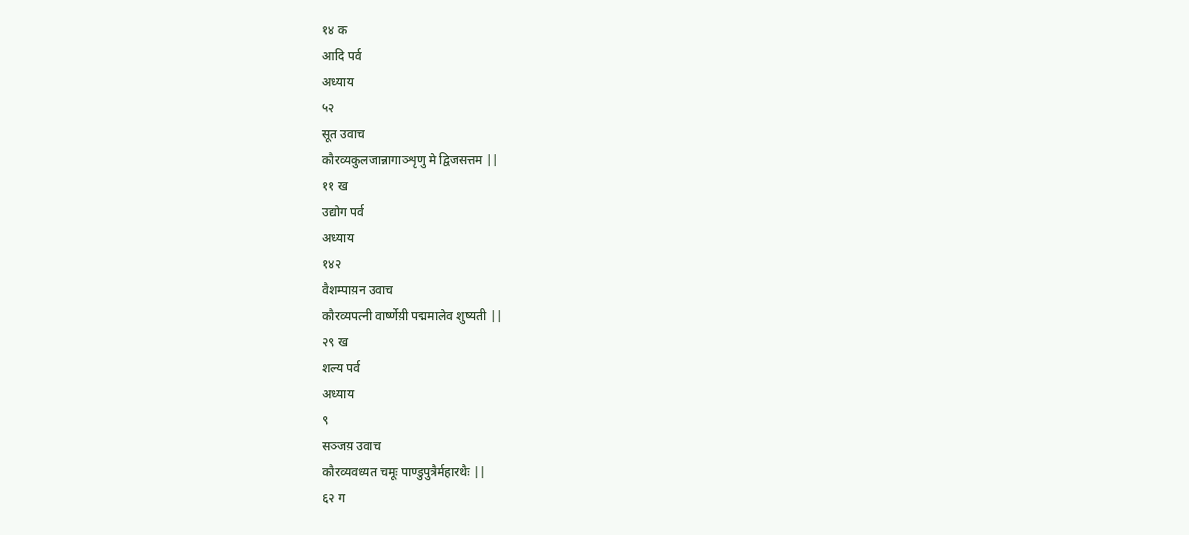१४ क
आदि पर्व
अध्याय
५२
सूत उवाच
कौरव्यकुलजान्नागाञ्शृणु मे द्विजसत्तम ||
११ ख
उद्योग पर्व
अध्याय
१४२
वैशम्पाय़न उवाच
कौरव्यपत्नी वार्ष्णेय़ी पद्ममालेव शुष्यती ||
२९ ख
शल्य पर्व
अध्याय
९
सञ्जय़ उवाच
कौरव्यवध्यत चमूः पाण्डुपुत्रैर्महारथैः ||
६२ ग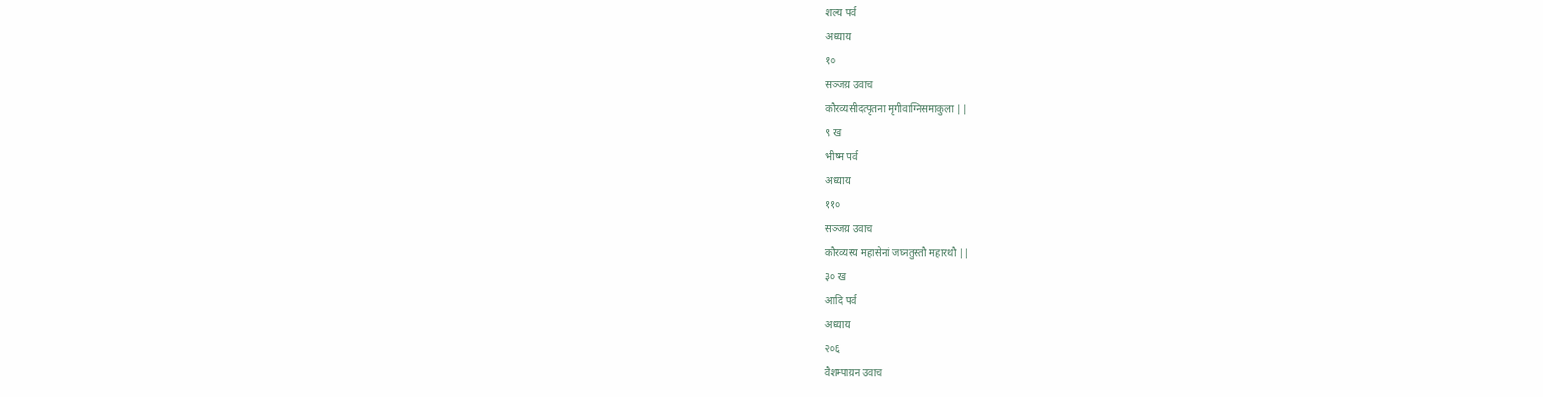शल्य पर्व
अध्याय
१०
सञ्जय़ उवाच
कौरव्यसीदत्पृतना मृगीवाग्निसमाकुला ||
९ ख
भीष्म पर्व
अध्याय
११०
सञ्जय़ उवाच
कौरव्यस्य महासेनां जघ्नतुस्तौ महारथौ ||
३० ख
आदि पर्व
अध्याय
२०६
वैशम्पाय़न उवाच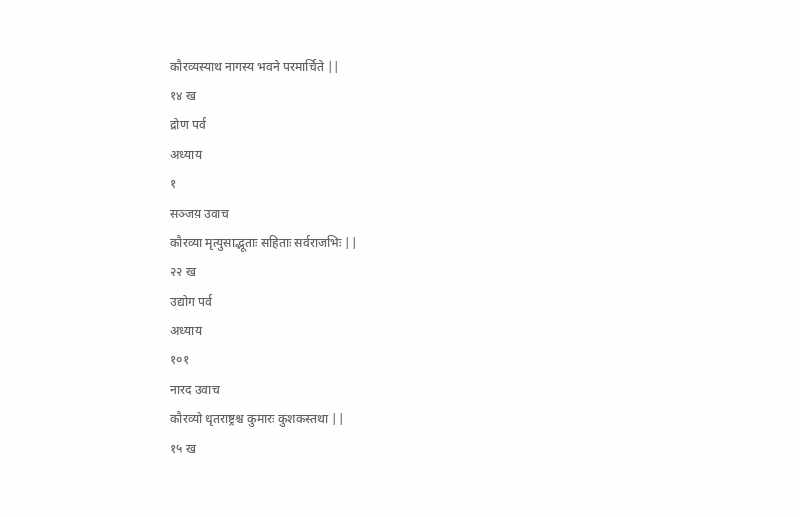कौरव्यस्याथ नागस्य भवने परमार्चिते ||
१४ ख
द्रोण पर्व
अध्याय
१
सञ्जय़ उवाच
कौरव्या मृत्युसाद्भूताः सहिताः सर्वराजभिः ||
२२ ख
उद्योग पर्व
अध्याय
१०१
नारद उवाच
कौरव्यो धृतराष्ट्रश्च कुमारः कुशकस्तथा ||
१५ ख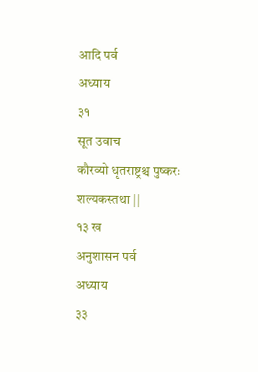आदि पर्व
अध्याय
३१
सूत उवाच
कौरव्यो धृतराष्ट्रश्च पुष्करः शल्यकस्तथा ||
१३ ख
अनुशासन पर्व
अध्याय
३३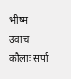भीष्म उवाच
कौलाः सर्पा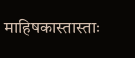माहिषकास्तास्ताः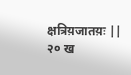क्षत्रिय़जातय़ः ||
२० ख